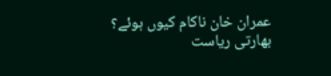عمران خان ناکام کیوں ہوئے؟
بھارتی ریاست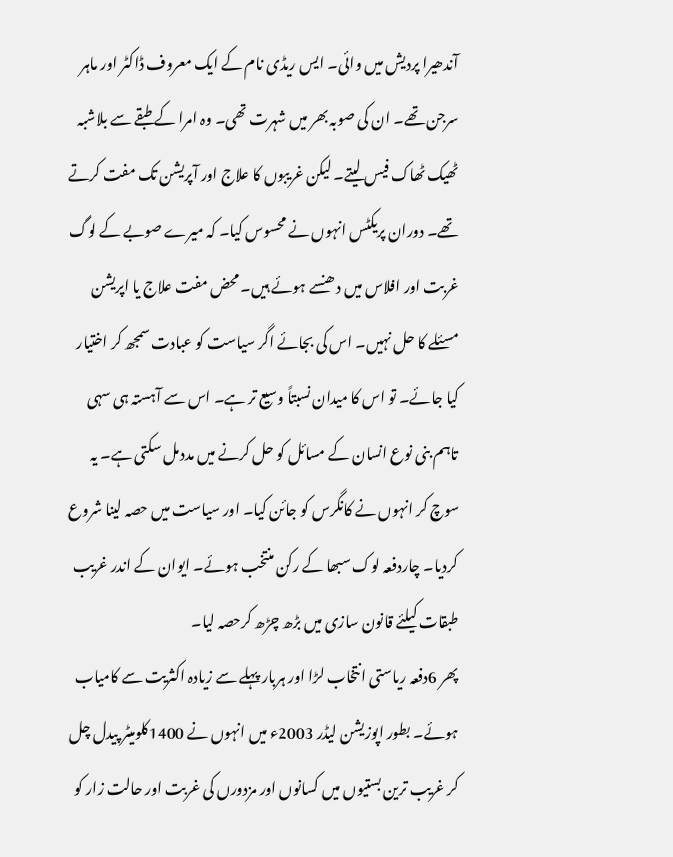آندھیرا پردیش میں وائی۔ ایس ریڈی نام کے ایک معروف ڈاکٹر اور ماہر سرجن تھے۔ ان کی صوبہ بھر میں شہرت تھی۔ وہ امرا کے طبقے سے بلاشبہ ٹھیک ٹھاک فیس لیتے۔ لیکن غریبوں کا علاج اور آپریشن تک مفت کرتے تھے۔ دوران پریکٹس انہوں نے محسوس کیا۔ کہ میرے صوبے کے لوگ غربت اور افلاس میں دھنسے ہوئے ہیں۔ محض مفت علاج یا اپریشن مسئلے کا حل نہیں۔ اس کی بجائے اگر سیاست کو عبادت سمجھ کر اختیار کیا جائے۔ تو اس کا میدان نسبتاً وسیع تر ہے۔ اس سے آہستہ ہی سہی تاہم بنی نوع انسان کے مسائل کو حل کرنے میں مددمل سکتی ہے۔ یہ سوچ کر انہوں نے کانگرس کو جائن کیا۔ اور سیاست میں حصہ لینا شروع کردیا۔ چاردفعہ لوک سبھا کے رکن منتخب ہوئے۔ ایوان کے اندر غریب طبقات کیلئے قانون سازی میں بڑھ چڑھ کرحصہ لیا۔
پھر 6دفعہ ریاستی انتخاب لڑا اور ہربار پہلے سے زیادہ اکثریت سے کامیاب ہوئے۔ بطور اپوزیشن لیڈر 2003ء میں انہوں نے 1400کلومیٹر پیدل چل کر غریب ترین بستیوں میں کسانوں اور مزدورں کی غربت اور حالت زار کو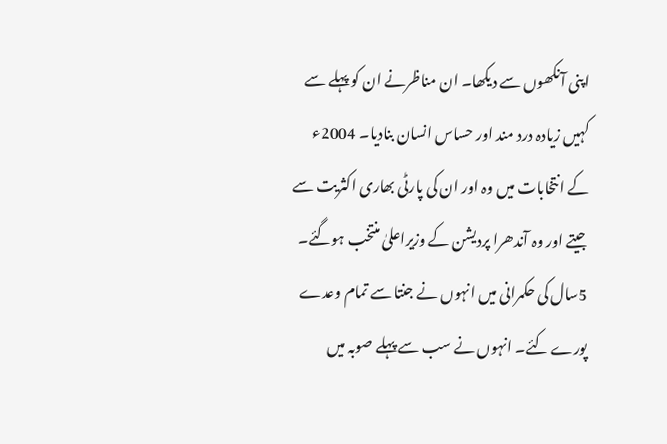اپنی آنکھوں سے دیکھا۔ ان مناظرنے ان کو پہلے سے کہیں زیادہ درد مند اور حساس انسان بنادیا۔ 2004ء کے انتخابات میں وہ اور ان کی پارٹی بھاری اکثریت سے جیتے اور وہ آندھرا پردیشن کے وزیراعلیٰ منتخب ہوگئے۔ 5سال کی حکمرانی میں انہوں نے جنتا سے تمام وعدے پورے کئے۔ انہوں نے سب سے پہلے صوبہ میں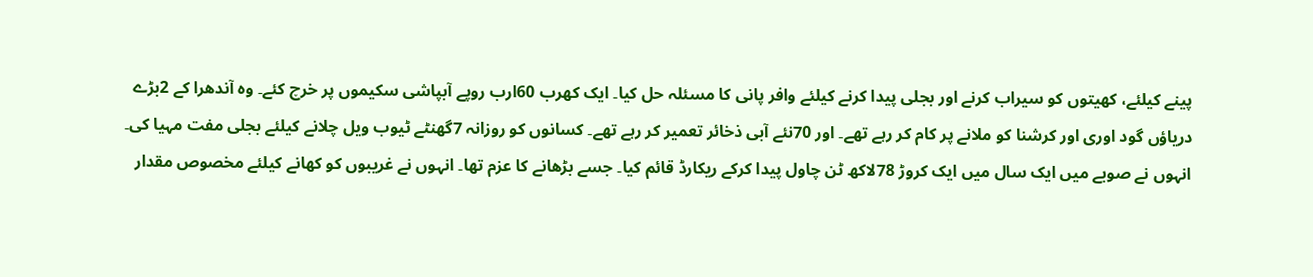پینے کیلئے، کھیتوں کو سیراب کرنے اور بجلی پیدا کرنے کیلئے وافر پانی کا مسئلہ حل کیا۔ ایک کھرب 60ارب روپے آبپاشی سکیموں پر خرچ کئے۔ وہ آندھرا کے 2بڑے دریاؤں گود اوری اور کرشنا کو ملانے پر کام کر رہے تھے۔ اور 70نئے آبی ذخائر تعمیر کر رہے تھے۔ کسانوں کو روزانہ 7گھنٹے ٹیوب ویل چلانے کیلئے بجلی مفت مہیا کی۔ انہوں نے صوبے میں ایک سال میں ایک کروڑ 78لاکھ ٹن چاول پیدا کرکے ریکارڈ قائم کیا۔ جسے بڑھانے کا عزم تھا۔ انہوں نے غریبوں کو کھانے کیلئے مخصوص مقدار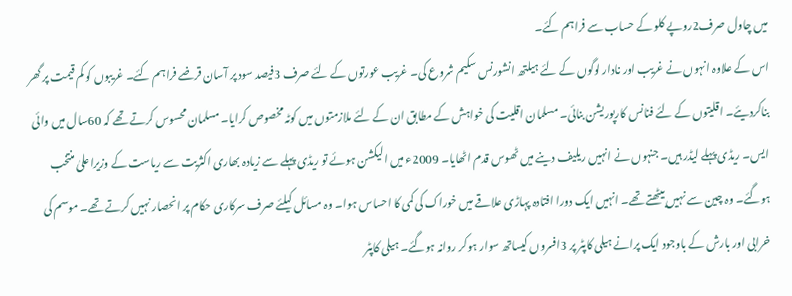میں چاول صرف2روپے کلو کے حساب سے فراہم کئے۔
اس کے علاوہ انہوں نے غریب اور نادار لوگوں کے لئے ہیلتھ انشورنس سکیم شروع کی۔ غریب عورتوں کے لئے صرف 3فیصد سود پر آسان قرضے فراہم کئے۔ غریبوں کو کم قیمت پر گھر بناکردیئے۔ اقلیتوں کے لئے فنانس کارپوریشن بنائی۔ مسلمان اقلیت کی خواہش کے مطابق ان کے لئے ملازمتوں میں کوٹہ مخصوص کرایا۔ مسلمان محسوس کرتے تھے کہ 60سال میں وائی ایس۔ ریڈی پہلے لیڈر ہیں۔ جنہوں نے انہیں ریلیف دینے میں ٹھوس قدم اٹھایا۔ 2009ء میں الیکشن ہوئے تو ریڈی پہلے سے زیادہ بھاری اکثریت سے ریاست کے وزیراعلیٰ منتخب ہوگئے۔ وہ چین سے نہیں بیٹھتے تھے۔ انہیں ایک دورا افتادہ پہاڑی علاقے میں خوراک کی کمی کا احساس ہوا۔ وہ مسائل کیلئے صرف سرکاری حکام پر انحصار نہیں کرتے تھے۔ موسم کی خرابی اور بارش کے باوجود ایک پرانے ہیلی کاپٹر پر 3افسروں کیساتھ سوار ہوکر روانہ ہوگئے۔ ہیلی کاپٹر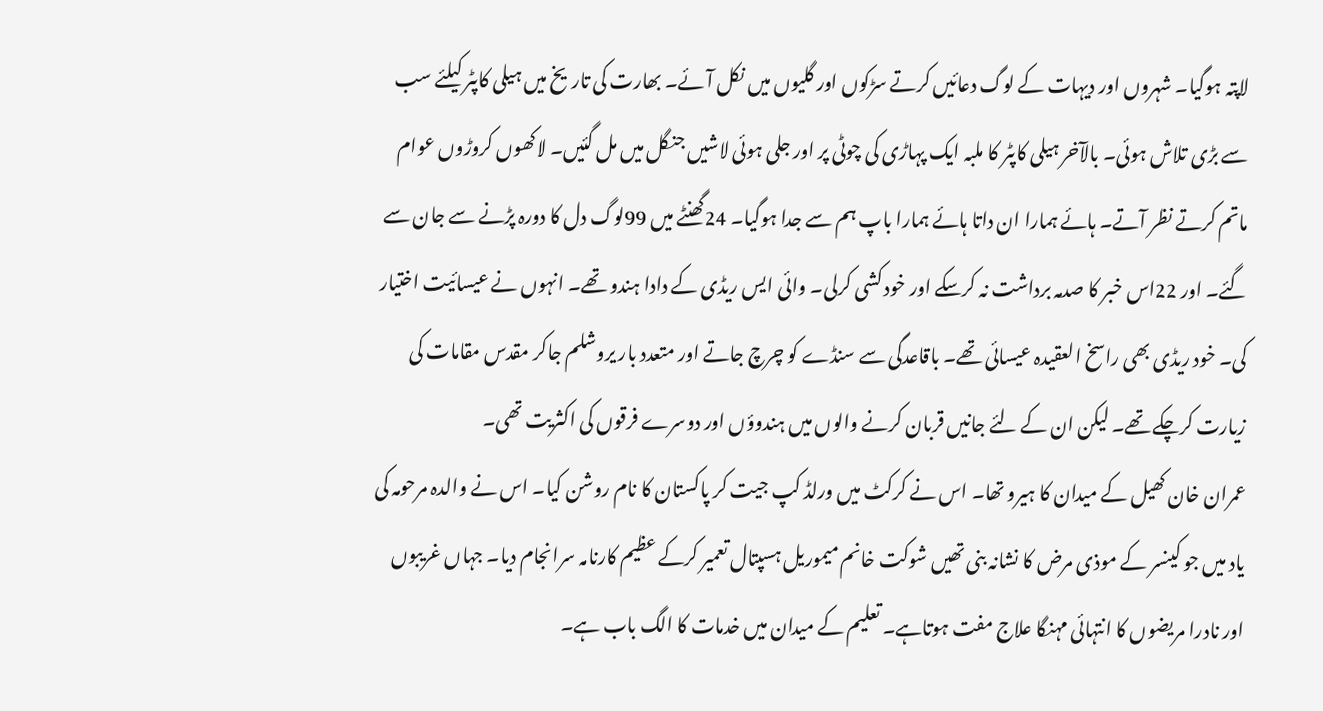لاپتہ ہوگیا۔ شہروں اور دیہات کے لوگ دعائیں کرتے سڑکوں اور گلیوں میں نکل آئے۔ بھارت کی تاریخ میں ہیلی کاپٹر کیلئے سب سے بڑی تلاش ہوئی۔ بالآخر ہیلی کاپٹر کا ملبہ ایک پہاڑی کی چوٹی پر اور جلی ہوئی لاشیں جنگل میں مل گئیں۔ لاکھوں کروڑوں عوام ماتم کرتے نظر آتے۔ ہائے ہمارا ان داتا ہائے ہمارا باپ ہم سے جدا ہوگیا۔ 24گھنٹے میں 99لوگ دل کا دورہ پڑنے سے جان سے گئے۔ اور 22اس خبر کا صدمہ برداشت نہ کرسکے اور خود کشی کرلی۔ وائی ایس ریڈی کے دادا ہندو تھے۔ انہوں نے عیسائیت اختیار کی۔ خود ریڈی بھی راسخ العقیدہ عیسائی تھے۔ باقاعدگی سے سنڈے کو چرچ جاتے اور متعدد بار یروشلم جاکر مقدس مقامات کی زیارت کرچکے تھے۔ لیکن ان کے لئے جانیں قربان کرنے والوں میں ہندوؤں اور دوسرے فرقوں کی اکثریت تھی۔
عمران خان کھیل کے میدان کا ہیرو تھا۔ اس نے کرکٹ میں ورلڈ کپ جیت کر پاکستان کا نام روشن کیا۔ اس نے والدہ مرحومہ کی یاد میں جو کینسر کے موذی مرض کا نشانہ بنی تھیں شوکت خانم میموریل ہسپتال تعمیر کرکے عظیم کارنامہ سرانجام دیا۔ جہاں غریبوں اور نادرا مریضوں کا انتہائی مہنگا علاج مفت ہوتاہے۔ تعلیم کے میدان میں خدمات کا الگ باب ہے۔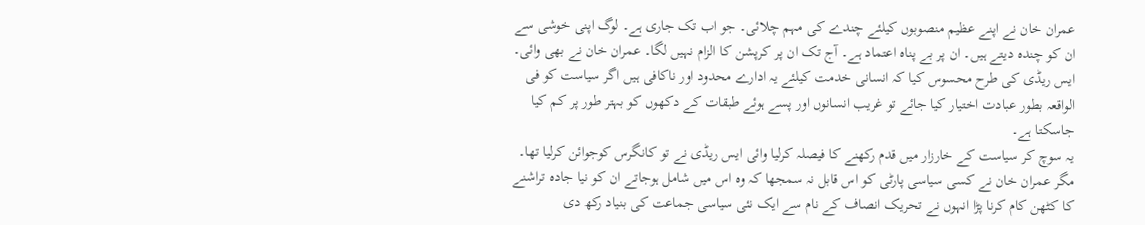عمران خان نے اپنے عظیم منصوبوں کیلئے چندے کی مہم چلائی۔ جو اب تک جاری ہے۔ لوگ اپنی خوشی سے ان کو چندہ دیتے ہیں۔ ان پر بے پناہ اعتماد ہے۔ آج تک ان پر کرپشن کا الزام نہیں لگا۔ عمران خان نے بھی وائی۔ ایس ریڈی کی طرح محسوس کیا کہ انسانی خدمت کیلئے یہ ادارے محدود اور ناکافی ہیں اگر سیاست کو فی الواقعہ بطور عبادت اختیار کیا جائے تو غریب انسانوں اور پسے ہوئے طبقات کے دکھوں کو بہتر طور پر کم کیا جاسکتا ہے۔
یہ سوچ کر سیاست کے خارزار میں قدم رکھنے کا فیصلہ کرلیا وائی ایس ریڈی نے تو کانگرس کوجوائن کرلیا تھا۔ مگر عمران خان نے کسی سیاسی پارٹی کو اس قابل نہ سمجھا کہ وہ اس میں شامل ہوجاتے ان کو نیا جادہ تراشنے کا کٹھن کام کرنا پڑا انہوں نے تحریک انصاف کے نام سے ایک نئی سیاسی جماعت کی بنیاد رکھ دی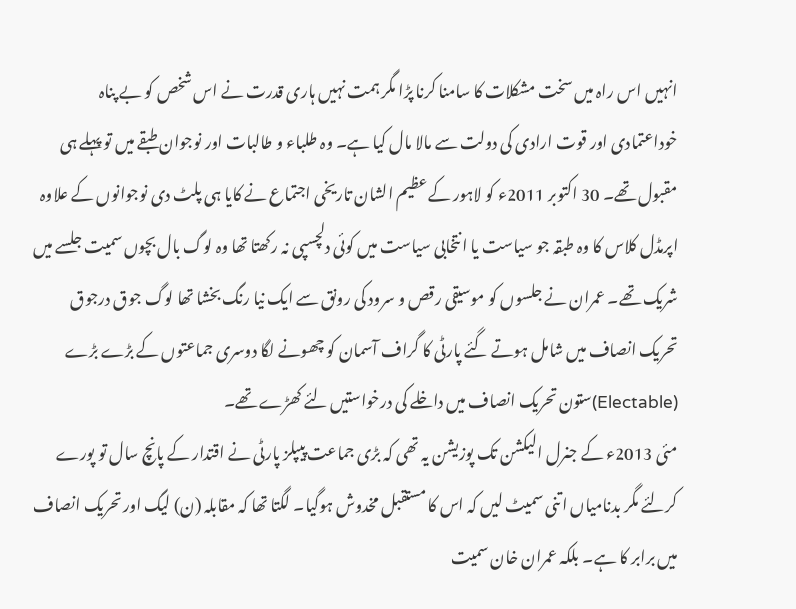انہیں اس راہ میں سخت مشکلات کا سامنا کرنا پڑا مگر ہمت نہیں ہاری قدرت نے اس شخص کو بے پناہ خوداعتمادی اور قوت ارادی کی دولت سے مالا مال کیا ہے۔ وہ طلباء و طالبات اور نوجوان طبقے میں تو پہلے ہی مقبول تھے۔ 30 اکتوبر 2011ء کو لاہور کے عظیم الشان تاریخی اجتماع نے کایا ہی پلٹ دی نوجوانوں کے علاوہ اپرمڈل کلاس کا وہ طبقہ جو سیاست یا انتخابی سیاست میں کوئی دلچسپی نہ رکھتا تھا وہ لوگ بال بچوں سمیت جلسے میں شریک تھے۔ عمران نے جلسوں کو موسیقی رقص و سرود کی رونق سے ایک نیا رنگ بخشا تھا لوگ جوق درجوق تحریک انصاف میں شامل ہوتے گئے پارٹی کا گراف آسمان کو چھونے لگا دوسری جماعتوں کے بڑے بڑے (Electable)ستون تحریک انصاف میں داخلے کی درخواستیں لئے کھڑے تھے۔
مئی 2013ء کے جنرل الیکشن تک پوزیشن یہ تھی کہ بڑی جماعت پیپلز پارٹی نے اقتدار کے پانچ سال تو پورے کرلئے مگر بدنامیاں اتنی سمیٹ لیں کہ اس کا مستقبل مخدوش ہوگیا۔ لگتا تھا کہ مقابلہ (ن) لیگ اور تحریک انصاف میں برابر کا ہے۔ بلکہ عمران خان سمیت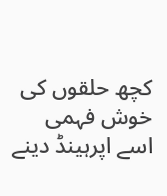کچھ حلقوں کی خوش فہمی اسے اپرہینڈ دینے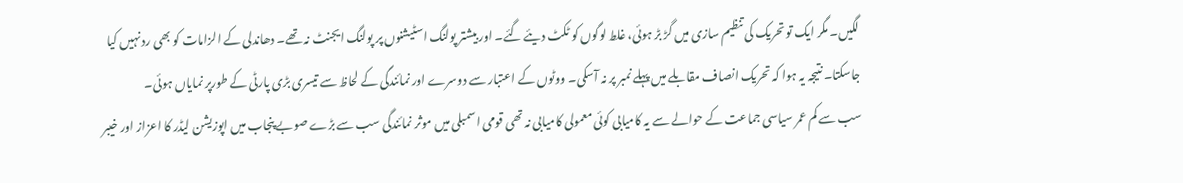لگیں۔ مگر ایک تو تحریک کی تنظیم سازی میں گڑ بڑ ہوئی، غلط لوگوں کو ٹکٹ دیئے گئے۔ اور بیشتر پولنگ اسٹیشنوں پر پولنگ ایجنٹ نہ تھے۔ دھاندلی کے الزامات کو بھی رد نہیں کیا جاسکتا۔ نتیجہ یہ ہوا کہ تحریک انصاف مقابلے میں پہلے نمبر پر نہ آسکی۔ ووٹوں کے اعتبار سے دوسرے اور نمائندگی کے لحاظ سے تیسری بڑی پارٹی کے طورپر نمایاں ہوئی۔
سب سے کم عمر سیاسی جماعت کے حوالے سے یہ کامیابی کوئی معمولی کامیابی نہ تھی قومی اسمبلی میں موثر نمائندگی سب سے بڑے صوبے پنجاب میں اپوزیشن لیڈر کا اعزاز اور خیبر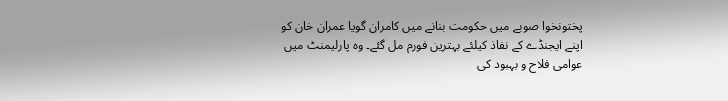پختونخوا صوبے میں حکومت بنانے میں کامران گویا عمران خان کو اپنے ایجنڈے کے نفاذ کیلئے بہترین فورم مل گئے۔ وہ پارلیمنٹ میں عوامی فلاح و بہبود کی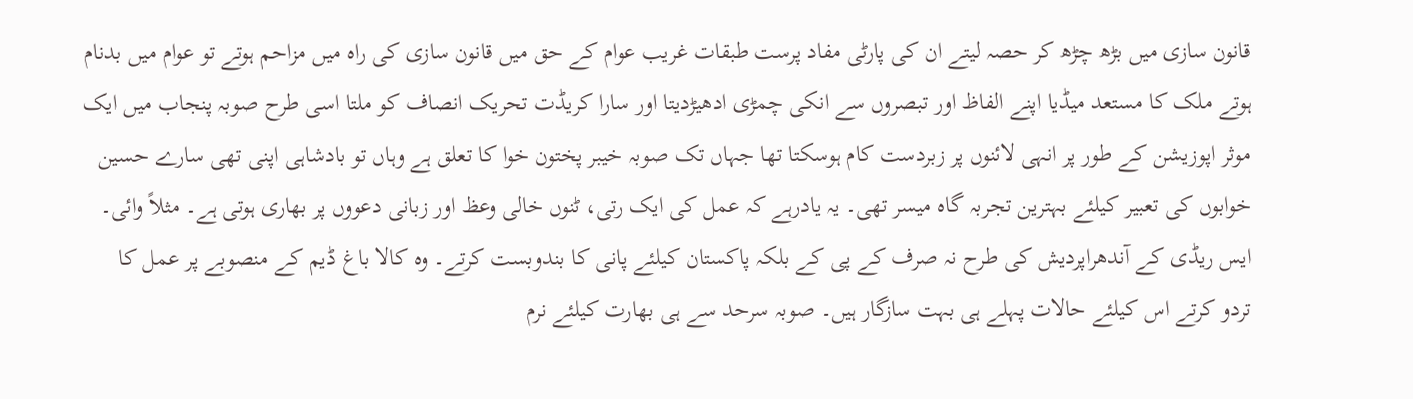قانون سازی میں بڑھ چڑھ کر حصہ لیتے ان کی پارٹی مفاد پرست طبقات غریب عوام کے حق میں قانون سازی کی راہ میں مزاحم ہوتے تو عوام میں بدنام ہوتے ملک کا مستعد میڈیا اپنے الفاظ اور تبصروں سے انکی چمڑی ادھیڑدیتا اور سارا کریڈت تحریک انصاف کو ملتا اسی طرح صوبہ پنجاب میں ایک موثر اپوزیشن کے طور پر انہی لائنوں پر زبردست کام ہوسکتا تھا جہاں تک صوبہ خیبر پختون خوا کا تعلق ہے وہاں تو بادشاہی اپنی تھی سارے حسین خوابوں کی تعبیر کیلئے بہترین تجربہ گاہ میسر تھی۔ یہ یادرہے کہ عمل کی ایک رتی، ٹنوں خالی وعظ اور زبانی دعووں پر بھاری ہوتی ہے۔ مثلاً وائی۔ ایس ریڈی کے آندھراپردیش کی طرح نہ صرف کے پی کے بلکہ پاکستان کیلئے پانی کا بندوبست کرتے۔ وہ کالا باغ ڈیم کے منصوبے پر عمل کا تردو کرتے اس کیلئے حالات پہلے ہی بہت سازگار ہیں۔ صوبہ سرحد سے ہی بھارت کیلئے نرم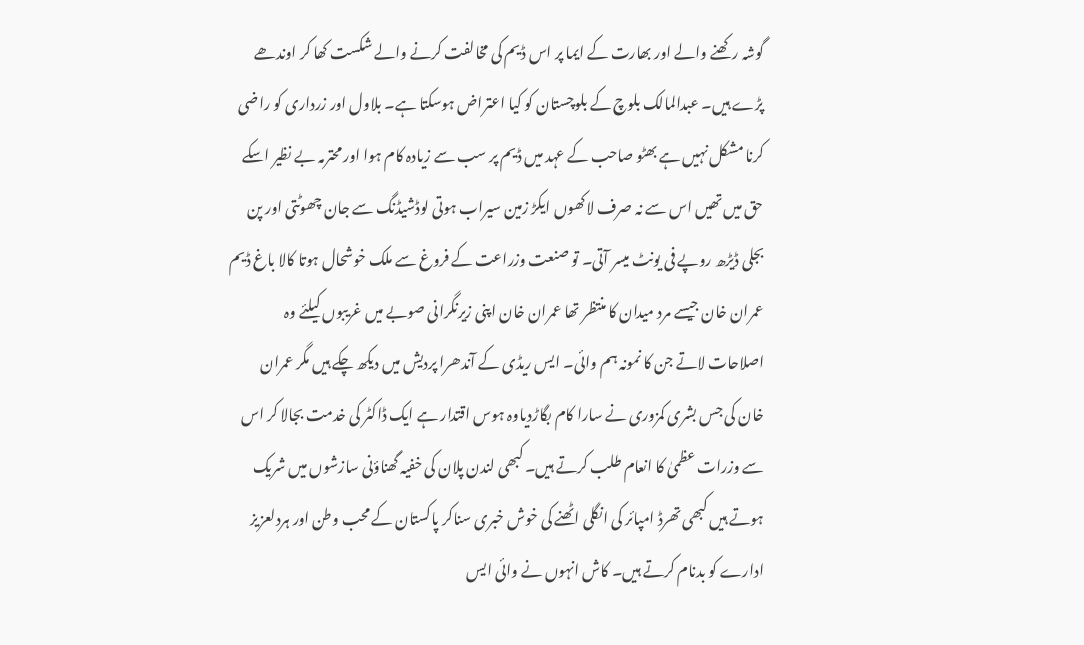گوشہ رکھنے والے اور بھارت کے ایما پر اس ڈیم کی مخالفت کرنے والے شکست کھا کر اوندھے پڑے ہیں۔ عبدالمالک بلوچ کے بلوچستان کو کیا اعتراض ہوسکتا ہے۔ بلاول اور زرداری کو راضی کرنا مشکل نہیں ہے بھٹو صاحب کے عہد میں ڈیم پر سب سے زیادہ کام ہوا اور محترمہ بے نظیر اسکے حق میں تھیں اس سے نہ صرف لاکھوں ایکڑ زمین سیراب ہوتی لوڈشیڈنگ سے جان چھوٹتی اور پن بجلی ڈیڑھ روپے فی یونٹ میسر آتی۔ تو صنعت وزراعت کے فروغ سے ملک خوشحال ہوتا کالا باغ ڈیم عمران خان جیسے مرد میدان کا منتظر تھا عمران خان اپنی زیرنگرانی صوبے میں غریبوں کیلئے وہ اصلاحات لاتے جن کا نمونہ ہم وائی۔ ایس ریڈی کے آندھرا پردیش میں دیکھ چکے ہیں مگر عمران خان کی جس بشری کمزوری نے سارا کام بگاڑدیاوہ ہوس اقتدار ہے ایک ڈاکٹر کی خدمت بجالا کر اس سے وزرات عظمیٰ کا انعام طلب کرتے ہیں۔ کبھی لندن پلان کی خفیہ گھناؤنی سازشوں میں شریک ہوتے ہیں کبھی تھرڈ امپائر کی انگلی اٹھنے کی خوش خبری سناکر پاکستان کے محب وطن اور ہردلعزیز ادارے کو بدنام کرتے ہیں۔ کاش انہوں نے وائی ایس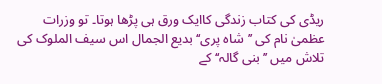ریڈی کی کتاب زندگی کاایک ورق ہی پڑھا ہوتا۔ تو وزرات عظمیٰ نام کی ’’شاہ پری‘‘ بدیع الجمال اس سیف الملوک کی تلاش میں ’’بنی گالہ‘‘ کے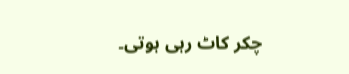چکر کاٹ رہی ہوتی۔